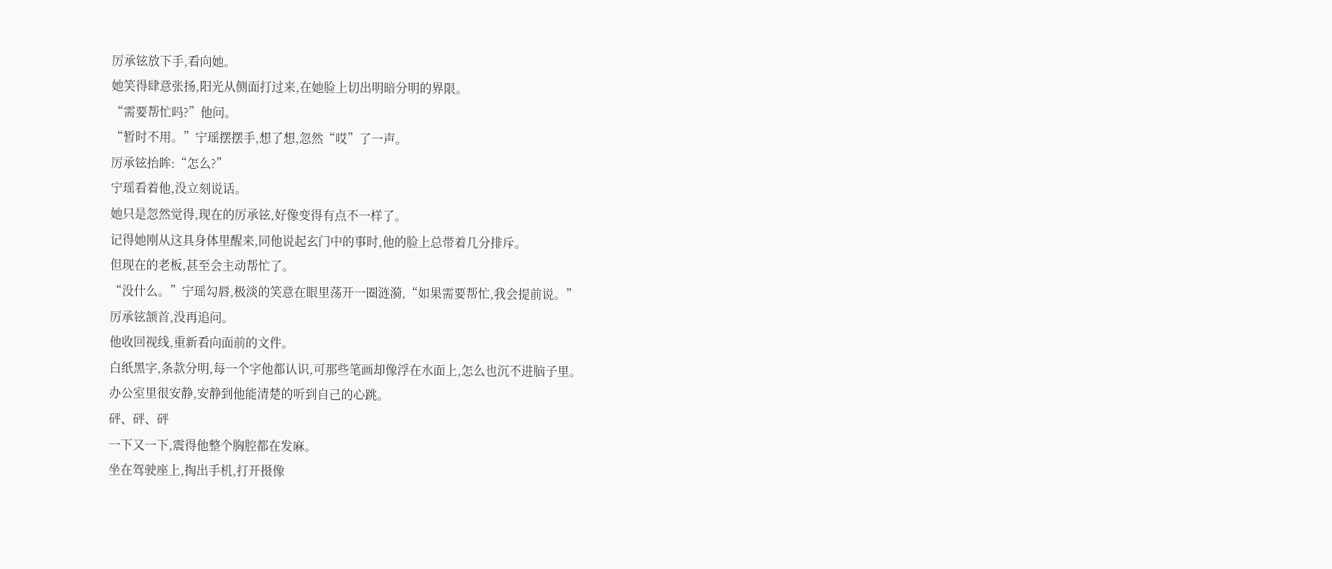厉承铉放下手,看向她。
她笑得肆意张扬,阳光从侧面打过来,在她脸上切出明暗分明的界限。
“需要帮忙吗?”他问。
“暂时不用。”宁瑶摆摆手,想了想,忽然“哎”了一声。
厉承铉抬眸:“怎么?”
宁瑶看着他,没立刻说话。
她只是忽然觉得,现在的厉承铉,好像变得有点不一样了。
记得她刚从这具身体里醒来,同他说起玄门中的事时,他的脸上总带着几分排斥。
但现在的老板,甚至会主动帮忙了。
“没什么。”宁瑶勾唇,极淡的笑意在眼里荡开一圈涟漪,“如果需要帮忙,我会提前说。”
厉承铉颔首,没再追问。
他收回视线,重新看向面前的文件。
白纸黑字,条款分明,每一个字他都认识,可那些笔画却像浮在水面上,怎么也沉不进脑子里。
办公室里很安静,安静到他能清楚的听到自己的心跳。
砰、砰、砰
一下又一下,震得他整个胸腔都在发麻。
坐在驾驶座上,掏出手机,打开摄像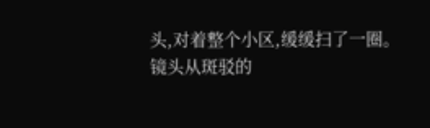头,对着整个小区,缓缓扫了一圈。
镜头从斑驳的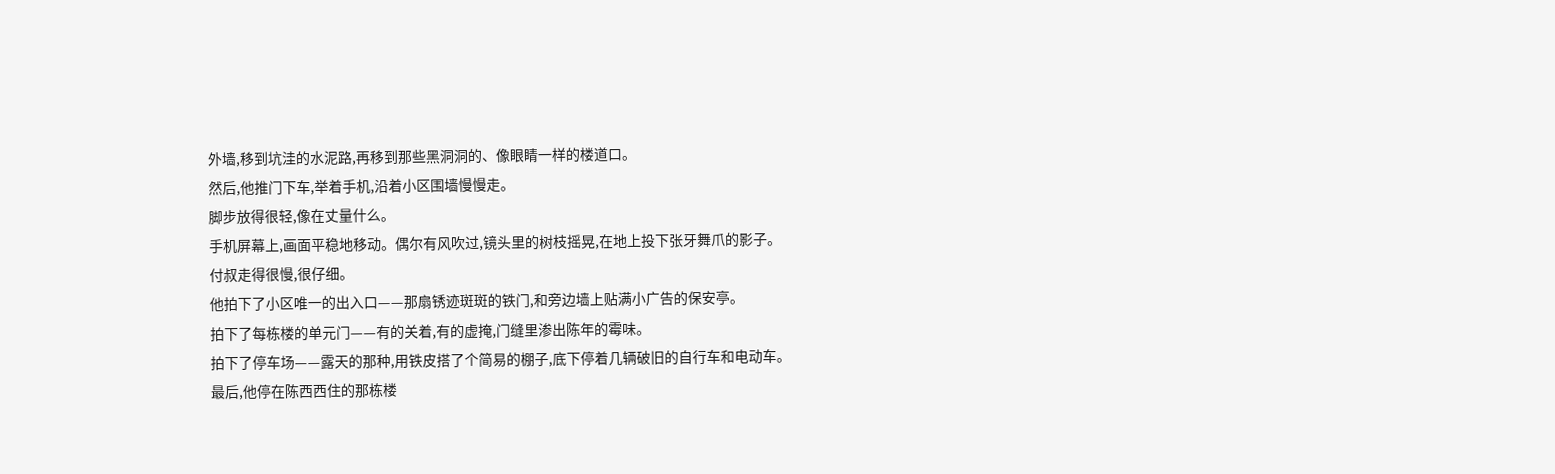外墙,移到坑洼的水泥路,再移到那些黑洞洞的、像眼睛一样的楼道口。
然后,他推门下车,举着手机,沿着小区围墙慢慢走。
脚步放得很轻,像在丈量什么。
手机屏幕上,画面平稳地移动。偶尔有风吹过,镜头里的树枝摇晃,在地上投下张牙舞爪的影子。
付叔走得很慢,很仔细。
他拍下了小区唯一的出入口——那扇锈迹斑斑的铁门,和旁边墙上贴满小广告的保安亭。
拍下了每栋楼的单元门——有的关着,有的虚掩,门缝里渗出陈年的霉味。
拍下了停车场——露天的那种,用铁皮搭了个简易的棚子,底下停着几辆破旧的自行车和电动车。
最后,他停在陈西西住的那栋楼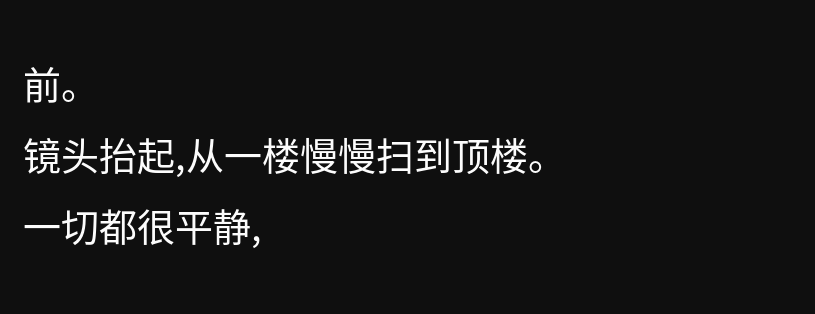前。
镜头抬起,从一楼慢慢扫到顶楼。
一切都很平静,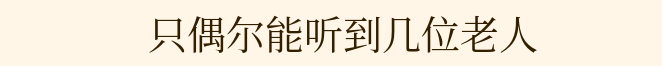只偶尔能听到几位老人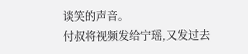谈笑的声音。
付叔将视频发给宁瑶,又发过去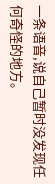一条语音,说自己暂时没发现任何奇怪的地方。